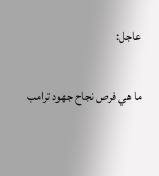عاجل:

ما هي فرص نجاح جهود ترامب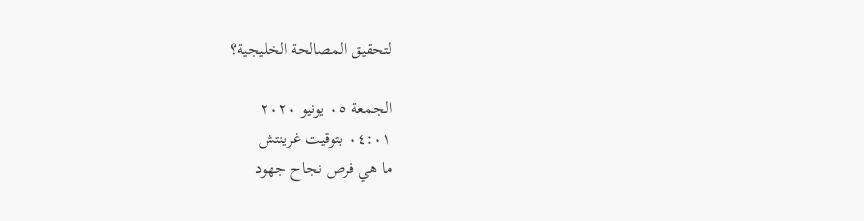لتحقيق المصالحة الخليجية؟

الجمعة ٠٥ يونيو ٢٠٢٠
٠٤:٠١ بتوقيت غرينتش
ما هي فرص نجاح جهود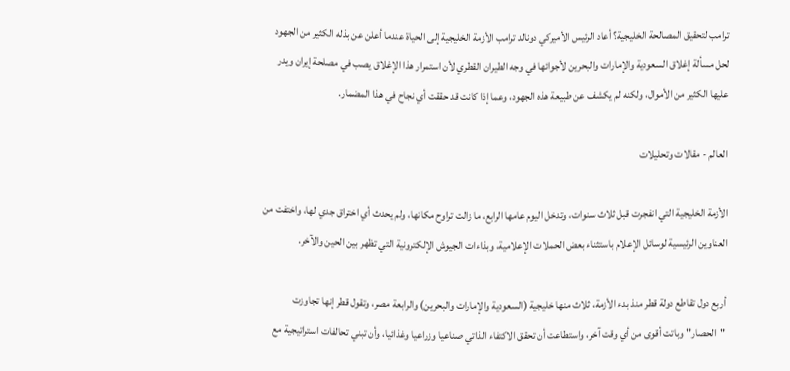ترامب لتحقيق المصالحة الخليجية؟ أعاد الرئيس الأميركي دونالد ترامب الأزمة الخليجية إلى الحياة عندما أعلن عن بذله الكثير من الجهود لحل مسألة إغلاق السعودية والإمارات والبحرين لأجوائها في وجه الطيران القطري لأن استمرار هذا الإغلاق يصب في مصلحة إيران ويدر عليها الكثير من الأموال، ولكنه لم يكشف عن طبيعة هذه الجهود، وعما إذا كانت قد حققت أي نجاح في هذا المضمار.

العالم - مقالات وتحليلات

الأزمة الخليجية التي انفجرت قبل ثلاث سنوات، وتدخل اليوم عامها الرابع، ما زالت تراوح مكانها، ولم يحدث أي اختراق جدي لها، واختفت من العناوين الرئيسية لوسائل الإعلام باستثناء بعض الحملات الإعلامية، وبذاءات الجيوش الإلكترونية التي تظهر بين الحين والآخر.

أربع دول تقاطع دولة قطر منذ بدء الأزمة، ثلاث منها خليجية (السعودية والإمارات والبحرين) والرابعة مصر، وتقول قطر إنها تجاوزت "الحصار" وباتت أقوى من أي وقت آخر، واستطاعت أن تحقق الاكتفاء الذاتي صناعيا وزراعيا وغذائيا، وأن تبني تحالفات استراتيجية مع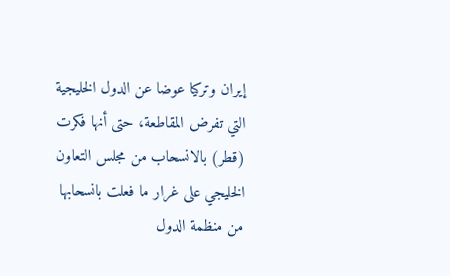إيران وتركيا عوضا عن الدول الخليجية التي تفرض المقاطعة، حتى أنها فكرت (قطر) بالانسحاب من مجلس التعاون الخليجي على غرار ما فعلت بانسحابها من منظمة الدول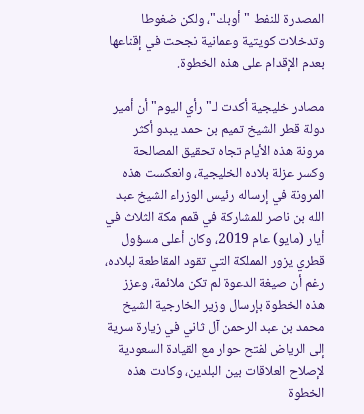المصدرة للنفط "أوبك"، ولكن ضغوطا وتدخلات كويتية وعمانية نجحت في إقناعها بعدم الإقدام على هذه الخطوة.

مصادر خليجية أكدت لـ"رأي اليوم" أن أمير دولة قطر الشيخ تميم بن حمد يبدو أكثر مرونة هذه الأيام تجاه تحقيق المصالحة وكسر عزلة بلاده الخليجية، وانعكست هذه المرونة في إرساله رئيس الوزراء الشيخ عبد الله بن ناصر للمشاركة في قمم مكة الثلاث في أيار (مايو) عام 2019، وكان أعلى مسؤول قطري يزور المملكة التي تقود المقاطعة لبلاده، رغم أن صيغة الدعوة لم تكن ملائمة، وعزز هذه الخطوة بإرسال وزير الخارجية الشيخ محمد بن عبد الرحمن آل ثاني في زيارة سرية إلى الرياض لفتح حوار مع القيادة السعودية لإصلاح العلاقات بين البلدين، وكادت هذه الخطوة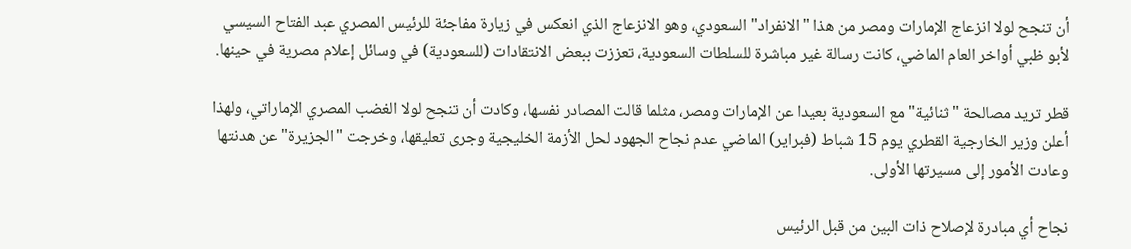أن تنجح لولا انزعاج الإمارات ومصر من هذا "الانفراد" السعودي، وهو الانزعاج الذي انعكس في زيارة مفاجئة للرئيس المصري عبد الفتاح السيسي لأبو ظبي أواخر العام الماضي، كانت رسالة غير مباشرة للسلطات السعودية، تعززت ببعض الانتقادات (للسعودية) في وسائل إعلام مصرية في حينها.

قطر تريد مصالحة "ثنائية" مع السعودية بعيدا عن الإمارات ومصر، مثلما قالت المصادر نفسها، وكادت أن تنجح لولا الغضب المصري الإماراتي، ولهذا أعلن وزير الخارجية القطري يوم 15 شباط (فبراير) الماضي عدم نجاح الجهود لحل الأزمة الخليجية وجرى تعليقها، وخرجت "الجزيرة" عن هدنتها وعادت الأمور إلى مسيرتها الأولى.

نجاح أي مبادرة لإصلاح ذات البين من قبل الرئيس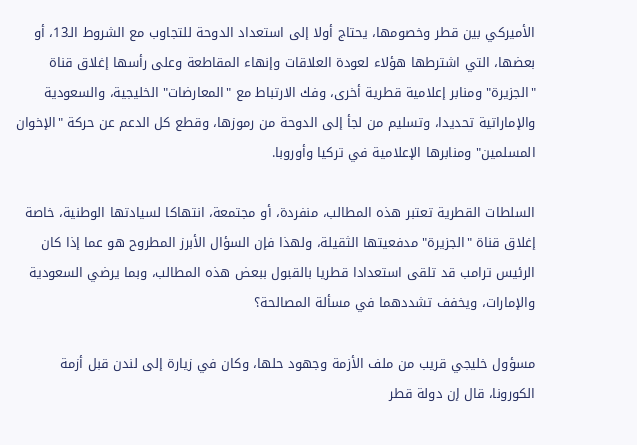الأميركي بين قطر وخصومها، يحتاج أولا إلى استعداد الدوحة للتجاوب مع الشروط الـ13، أو بعضها، التي اشترطها هؤلاء لعودة العلاقات وإنهاء المقاطعة وعلى رأسها إغلاق قناة "الجزيرة" ومنابر إعلامية قطرية أخرى، وفك الارتباط مع "المعارضات" الخليجية، والسعودية والإماراتية تحديدا، وتسليم من لجأ إلى الدوحة من رموزها، وقطع كل الدعم عن حركة "الإخوان المسلمين" ومنابرها الإعلامية في تركيا وأوروبا.

السلطات القطرية تعتبر هذه المطالب، منفردة، أو مجتمعة، انتهاكا لسيادتها الوطنية، خاصة إغلاق قناة "الجزيرة" مدفعيتها الثقيلة، ولهذا فإن السؤال الأبرز المطروح هو عما إذا كان الرئيس ترامب قد تلقى استعدادا قطريا بالقبول ببعض هذه المطالب، وبما يرضي السعودية والإمارات، ويخفف تشددهما في مسألة المصالحة؟

مسؤول خليجي قريب من ملف الأزمة وجهود حلها، وكان في زيارة إلى لندن قبل أزمة الكورونا، قال إن دولة قطر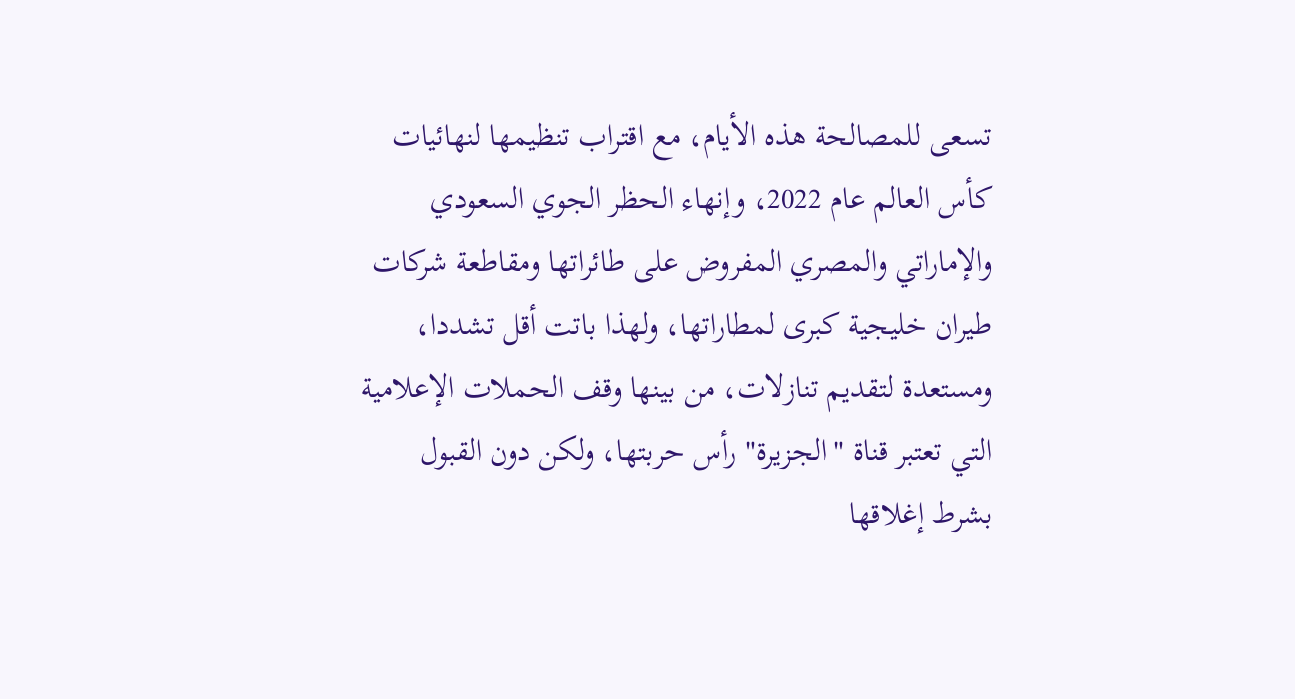تسعى للمصالحة هذه الأيام، مع اقتراب تنظيمها لنهائيات كأس العالم عام 2022، وإنهاء الحظر الجوي السعودي والإماراتي والمصري المفروض على طائراتها ومقاطعة شركات طيران خليجية كبرى لمطاراتها، ولهذا باتت أقل تشددا، ومستعدة لتقديم تنازلات، من بينها وقف الحملات الإعلامية التي تعتبر قناة "الجزيرة" رأس حربتها، ولكن دون القبول بشرط إغلاقها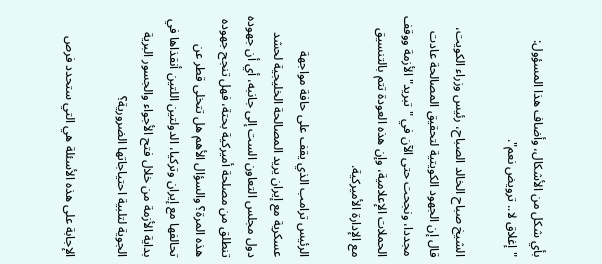بأي شكل من الأشكال، وأضاف هذا المسؤول: "إغلاق لا.. ترويض نعم".

الشيخ صباح الخالد الصباح، رئيس وزراء الكويت، قال إن الجهود الكويتية لتحقيق المصالحة عادت مجددا، ونجحت حتى الآن في "تبريد" الأزمة ووقف الحملات الإعلامية، وإن هذه العودة تتم بالتنسيق مع الإدارة الأميركية.

الرئيس ترامب الذي يقف على حافة مواجهة عسكرية مع إيران يريد المصالحة الخليجية لحشد دول مجلس التعاون الست إلى جانبه، أي أن جهوده تنطلق من مصلحة أميركية بحتة، فهل تنجح جهوده هذه المرة؟ والسؤال الأهم هل تتخلى قطر عن تحالفها مع إيران وتركيا، الدولتين اللتين أنقذاها في بداية الأزمة من خلال فتح الأجواء والجسور البرية الجوية لتلبية احتياجاتها الضرورية؟

الإجابة على هذه الأسئلة هي التي ستحدد فرص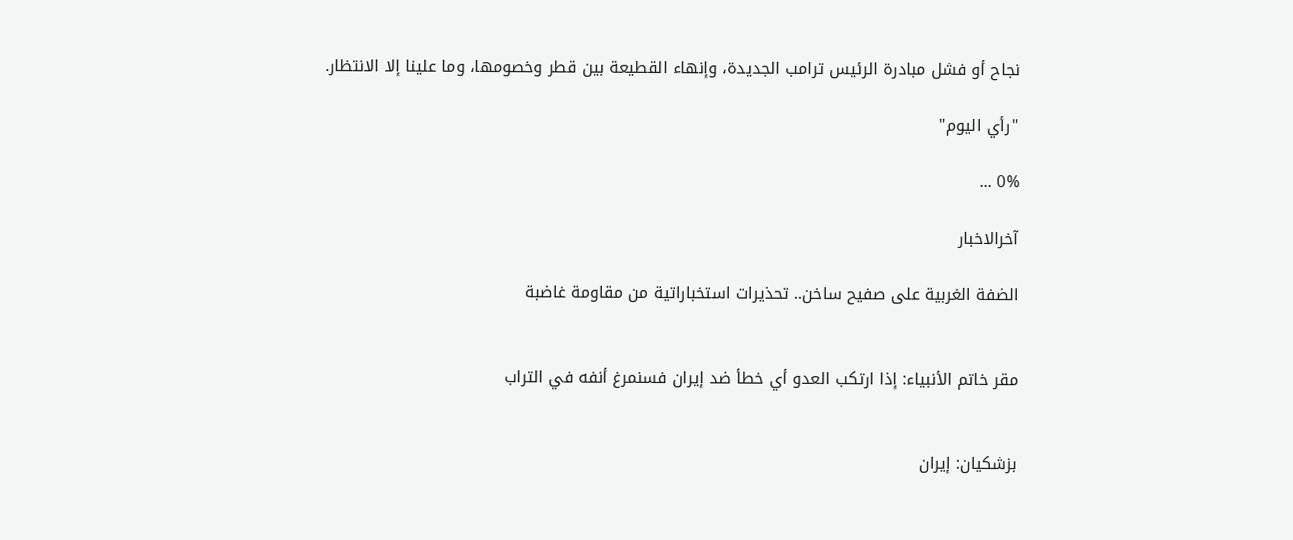نجاح أو فشل مبادرة الرئيس ترامب الجديدة، وإنهاء القطيعة بين قطر وخصومها، وما علينا إلا الانتظار.

"رأي اليوم"

0% ...

آخرالاخبار

الضفة الغربية على صفيح ساخن.. تحذيرات استخباراتية من مقاومة غاضبة


مقر خاتم الأنبياء: إذا ارتكب العدو أي خطأ ضد إيران فسنمرغ أنفه في التراب


بزشكيان: إيران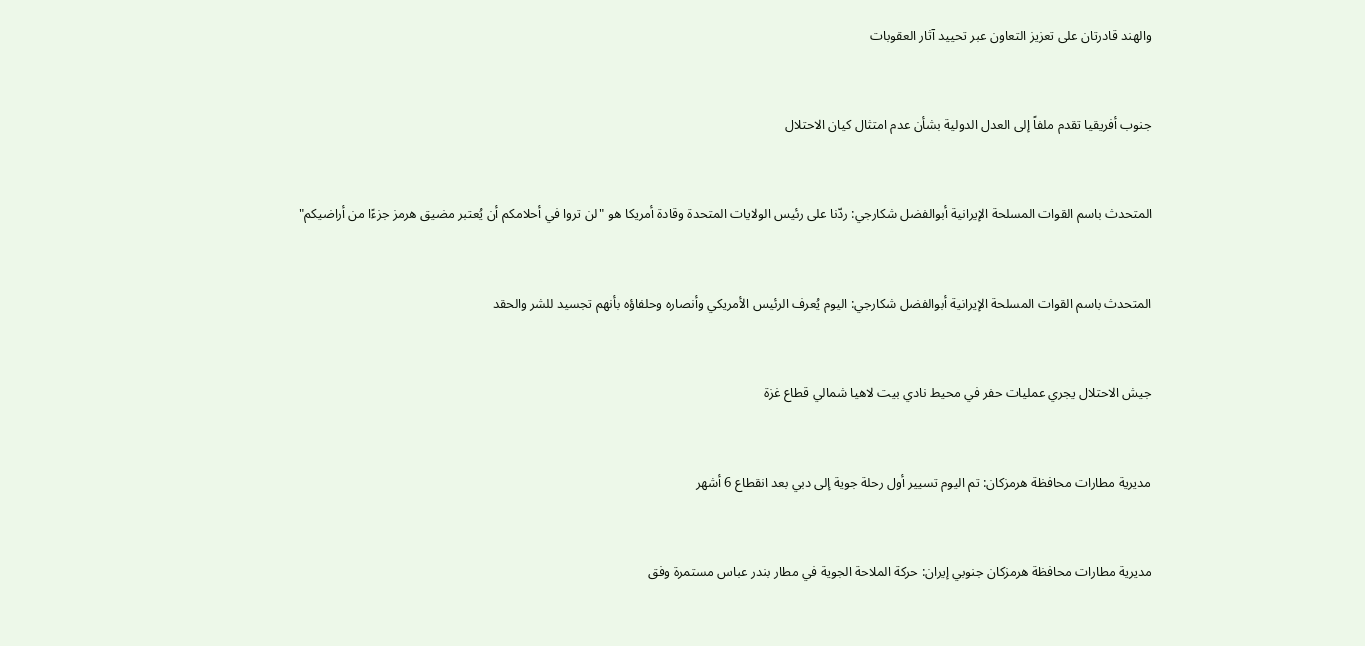والهند قادرتان على تعزيز التعاون عبر تحييد آثار العقوبات


جنوب أفريقيا تقدم ملفاً إلى العدل الدولية بشأن عدم امتثال كيان الاحتلال


المتحدث باسم القوات المسلحة الإيرانية أبوالفضل شكارجي: ردّنا على رئيس الولايات المتحدة وقادة أمريكا هو "لن تروا في أحلامكم أن يُعتبر مضيق هرمز جزءًا من أراضيكم"


المتحدث باسم القوات المسلحة الإيرانية أبوالفضل شكارجي: اليوم يُعرف الرئيس الأمريكي وأنصاره وحلفاؤه بأنهم تجسيد للشر والحقد


جيش الاحتلال يجري عمليات حفر في محيط نادي بيت لاهيا شمالي قطاع غزة


مديرية مطارات محافظة هرمزكان: تم اليوم تسيير أول رحلة جوية إلى دبي بعد انقطاع 6 أشهر


مديرية مطارات محافظة هرمزكان جنوبي إيران: حركة الملاحة الجوية في مطار بندر عباس مستمرة وفق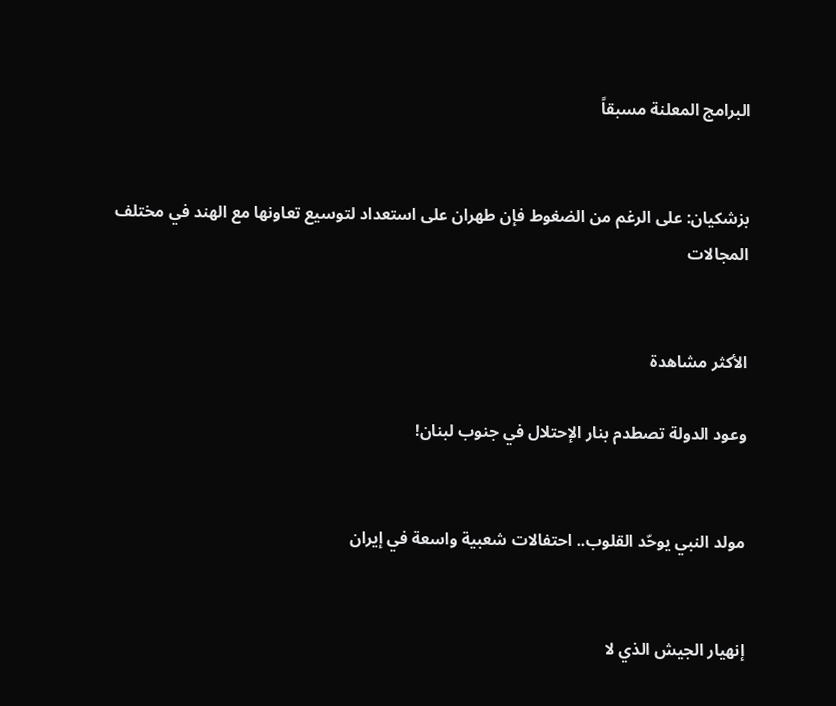البرامج المعلنة مسبقاً


بزشكيان: على الرغم من الضغوط فإن طهران على استعداد لتوسيع تعاونها مع الهند في مختلف المجالات


الأكثر مشاهدة

وعود الدولة تصطدم بنار الإحتلال في جنوب لبنان!


مولد النبي يوحّد القلوب.. احتفالات شعبية واسعة في إيران


إنهيار الجيش الذي لا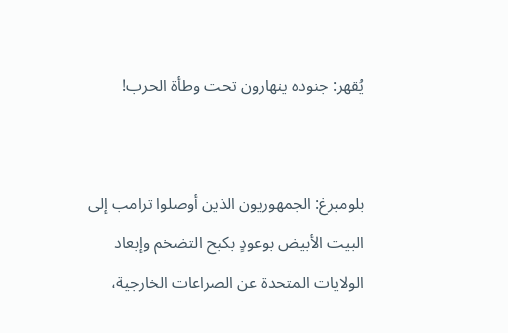يُقهر: جنوده ينهارون تحت وطأة الحرب!


بلومبرغ: الجمهوريون الذين أوصلوا ترامب إلى البيت الأبيض بوعودٍ بكبح التضخم وإبعاد الولايات المتحدة عن الصراعات الخارجية،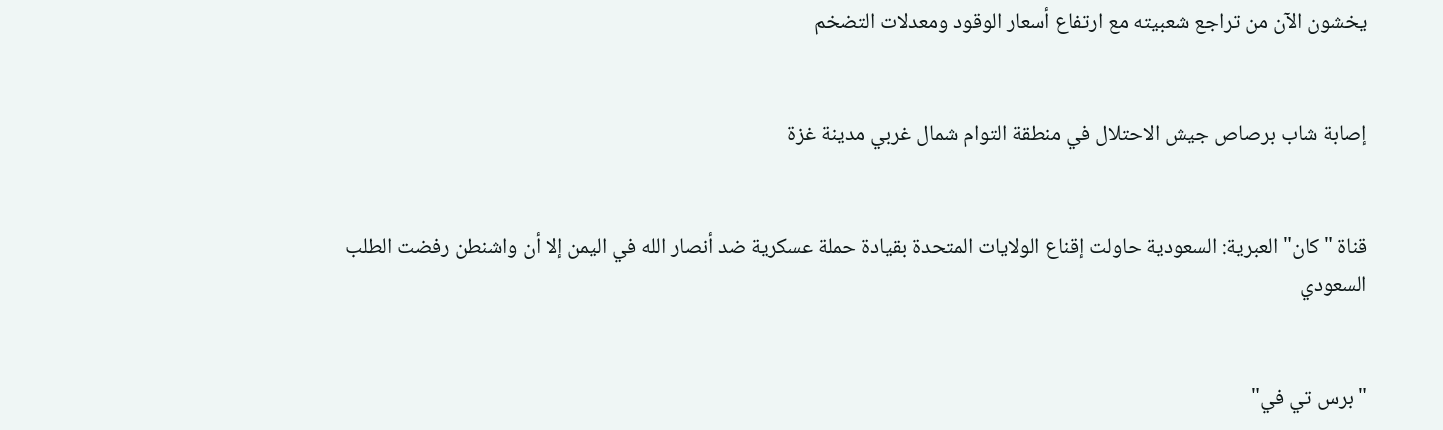يخشون الآن من تراجع شعبيته مع ارتفاع أسعار الوقود ومعدلات التضخم


إصابة شاب برصاص جيش الاحتلال في منطقة التوام شمال غربي مدينة غزة


قناة "كان" العبرية: السعودية حاولت إقناع الولايات المتحدة بقيادة حملة عسكرية ضد أنصار الله في اليمن إلا أن واشنطن رفضت الطلب السعودي


"برس تي في"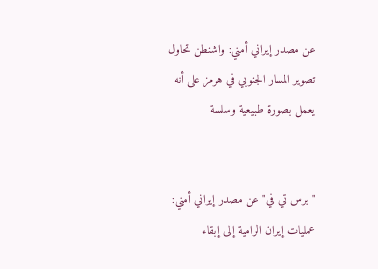عن مصدر إيراني أمني: واشنطن تحاول تصوير المسار الجنوبي في هرمز على أنه يعمل بصورة طبيعية وسلسة


"برس تي في" عن مصدر إيراني أمني: عمليات إيران الرامية إلى إبقاء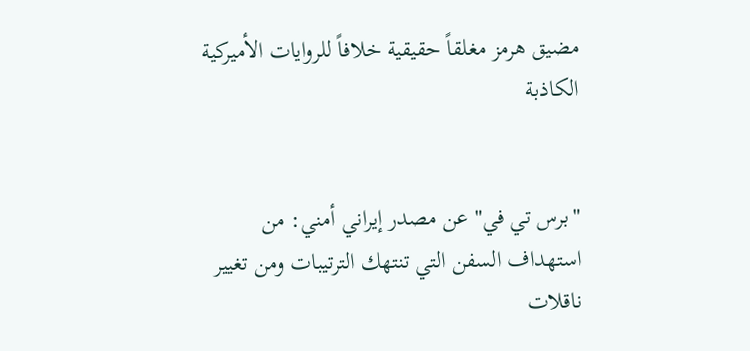مضيق هرمز مغلقاً حقيقية خلافاً للروايات الأميركية الكاذبة


"برس تي في" عن مصدر إيراني أمني: من استهداف السفن التي تنتهك الترتيبات ومن تغيير ناقلات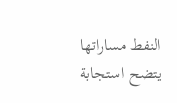النفط مساراتها يتضح استجابة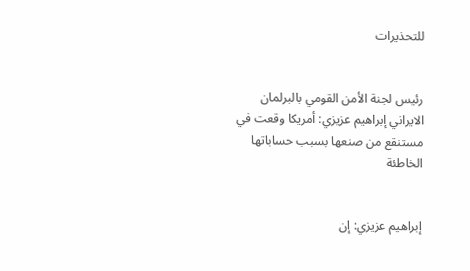للتحذيرات


رئيس لجنة الأمن القومي بالبرلمان الايراني إبراهيم عزيزي: أمريكا وقعت في مستنقع من صنعها بسبب حساباتها الخاطئة


إبراهيم عزيزي: إن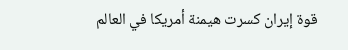قوة إيران كسرت هيمنة أمريكا في العالم